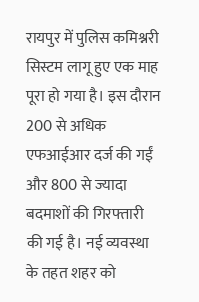रायपुर में पुलिस कमिश्नरी सिस्टम लागू हुए एक माह पूरा हो गया है। इस दौरान 200 से अधिक एफआईआर दर्ज की गईं और 800 से ज्यादा बदमाशों की गिरफ्तारी की गई है। नई व्यवस्था के तहत शहर को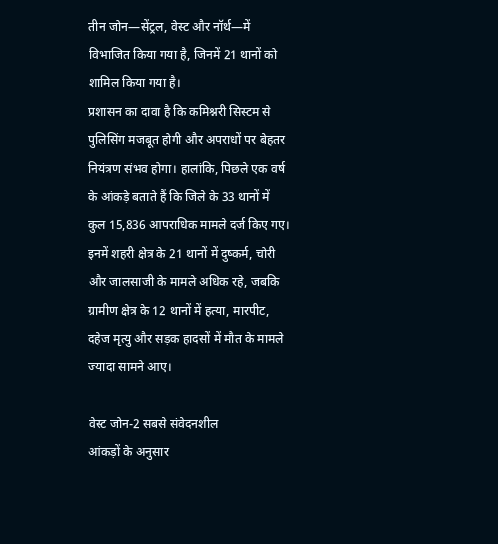तीन जोन—सेंट्रल, वेस्ट और नॉर्थ—में विभाजित किया गया है, जिनमें 21 थानों को शामिल किया गया है।
प्रशासन का दावा है कि कमिश्नरी सिस्टम से पुलिसिंग मजबूत होगी और अपराधों पर बेहतर नियंत्रण संभव होगा। हालांकि, पिछले एक वर्ष के आंकड़े बताते हैं कि जिले के 33 थानों में कुल 15,836 आपराधिक मामले दर्ज किए गए। इनमें शहरी क्षेत्र के 21 थानों में दुष्कर्म, चोरी और जालसाजी के मामले अधिक रहे, जबकि ग्रामीण क्षेत्र के 12 थानों में हत्या, मारपीट, दहेज मृत्यु और सड़क हादसों में मौत के मामले ज्यादा सामने आए।

वेस्ट जोन-2 सबसे संवेदनशील
आंकड़ों के अनुसार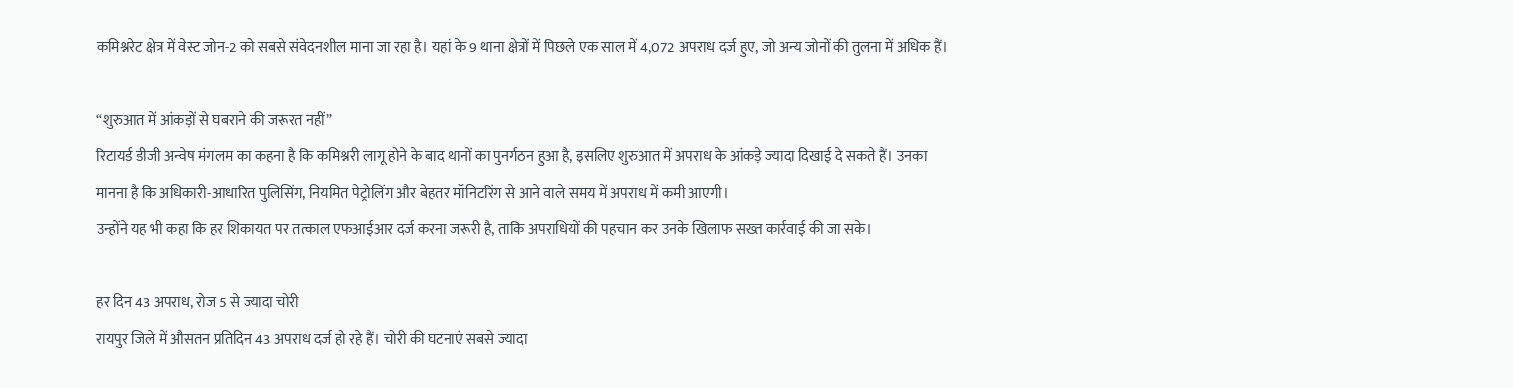कमिश्नरेट क्षेत्र में वेस्ट जोन-2 को सबसे संवेदनशील माना जा रहा है। यहां के 9 थाना क्षेत्रों में पिछले एक साल में 4,072 अपराध दर्ज हुए, जो अन्य जोनों की तुलना में अधिक हैं।

“शुरुआत में आंकड़ों से घबराने की जरूरत नहीं”
रिटायर्ड डीजी अन्वेष मंगलम का कहना है कि कमिश्नरी लागू होने के बाद थानों का पुनर्गठन हुआ है, इसलिए शुरुआत में अपराध के आंकड़े ज्यादा दिखाई दे सकते हैं। उनका मानना है कि अधिकारी-आधारित पुलिसिंग, नियमित पेट्रोलिंग और बेहतर मॉनिटरिंग से आने वाले समय में अपराध में कमी आएगी।
उन्होंने यह भी कहा कि हर शिकायत पर तत्काल एफआईआर दर्ज करना जरूरी है, ताकि अपराधियों की पहचान कर उनके खिलाफ सख्त कार्रवाई की जा सके।

हर दिन 43 अपराध, रोज 5 से ज्यादा चोरी
रायपुर जिले में औसतन प्रतिदिन 43 अपराध दर्ज हो रहे हैं। चोरी की घटनाएं सबसे ज्यादा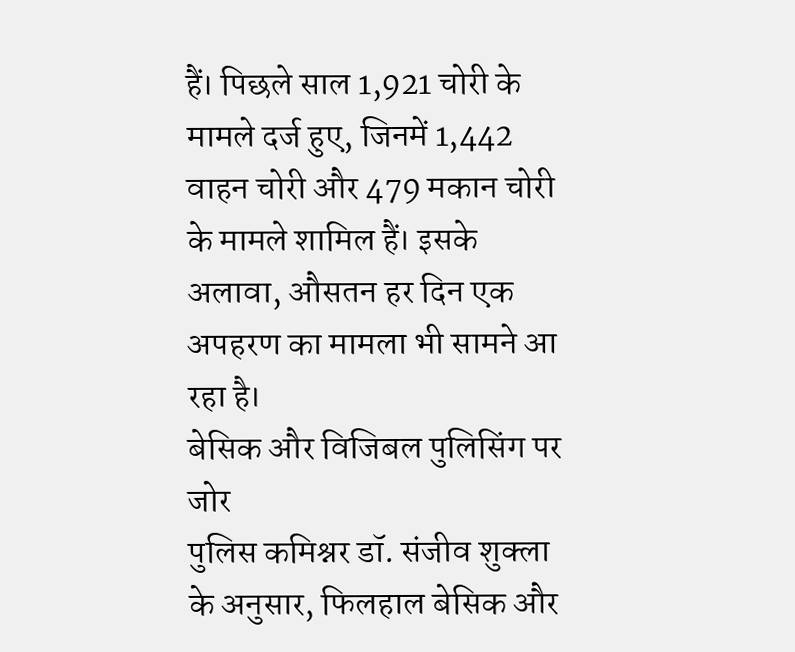हैं। पिछले साल 1,921 चोरी के मामले दर्ज हुए, जिनमें 1,442 वाहन चोरी और 479 मकान चोरी के मामले शामिल हैं। इसके अलावा, औसतन हर दिन एक अपहरण का मामला भी सामने आ रहा है।
बेसिक और विजिबल पुलिसिंग पर जोर
पुलिस कमिश्नर डॉ. संजीव शुक्ला के अनुसार, फिलहाल बेसिक और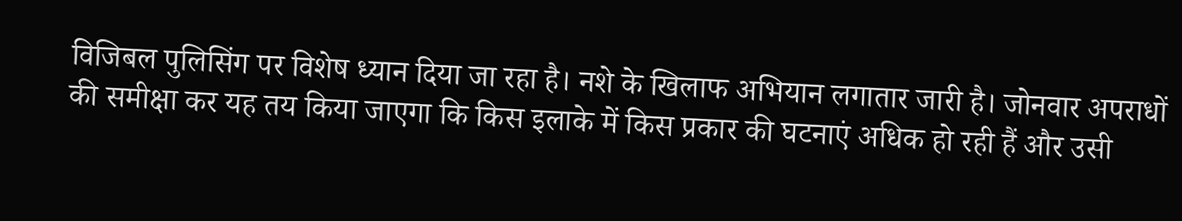विजिबल पुलिसिंग पर विशेष ध्यान दिया जा रहा है। नशे के खिलाफ अभियान लगातार जारी है। जोनवार अपराधों की समीक्षा कर यह तय किया जाएगा कि किस इलाके में किस प्रकार की घटनाएं अधिक हो रही हैं और उसी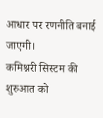आधार पर रणनीति बनाई जाएगी।
कमिश्नरी सिस्टम की शुरुआत को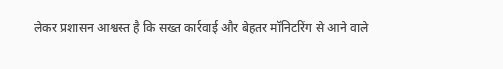लेकर प्रशासन आश्वस्त है कि सख्त कार्रवाई और बेहतर मॉनिटरिंग से आने वाले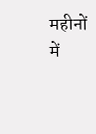महीनों में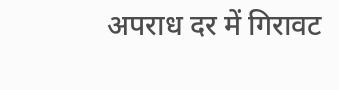अपराध दर में गिरावट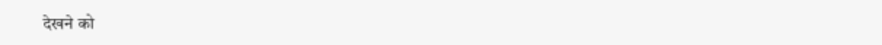देखने को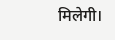मिलेगी।